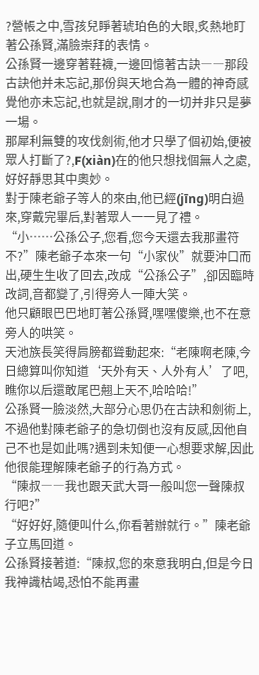?營帳之中,雪孩兒睜著琥珀色的大眼,炙熱地盯著公孫賢,滿臉崇拜的表情。
公孫賢一邊穿著鞋襪,一邊回憶著古訣――那段古訣他并未忘記,那份與天地合為一體的神奇感覺他亦未忘記,也就是說,剛才的一切并非只是夢一場。
那犀利無雙的攻伐劍術,他才只學了個初始,便被眾人打斷了?,F(xiàn)在的他只想找個無人之處,好好靜思其中奧妙。
對于陳老爺子等人的來由,他已經(jīng)明白過來,穿戴完畢后,對著眾人一一見了禮。
“小……公孫公子,您看,您今天還去我那畫符不?”陳老爺子本來一句“小家伙”就要沖口而出,硬生生收了回去,改成“公孫公子”,卻因臨時改詞,音都變了,引得旁人一陣大笑。
他只顧眼巴巴地盯著公孫賢,嘿嘿傻樂,也不在意旁人的哄笑。
天池族長笑得肩膀都聳動起來:“老陳啊老陳,今日總算叫你知道‘天外有天、人外有人’了吧,瞧你以后還敢尾巴翹上天不,哈哈哈!”
公孫賢一臉淡然,大部分心思仍在古訣和劍術上,不過他對陳老爺子的急切倒也沒有反感,因他自己不也是如此嗎?遇到未知便一心想要求解,因此他很能理解陳老爺子的行為方式。
“陳叔――我也跟天武大哥一般叫您一聲陳叔行吧?”
“好好好,隨便叫什么,你看著辦就行。”陳老爺子立馬回道。
公孫賢接著道:“陳叔,您的來意我明白,但是今日我神識枯竭,恐怕不能再畫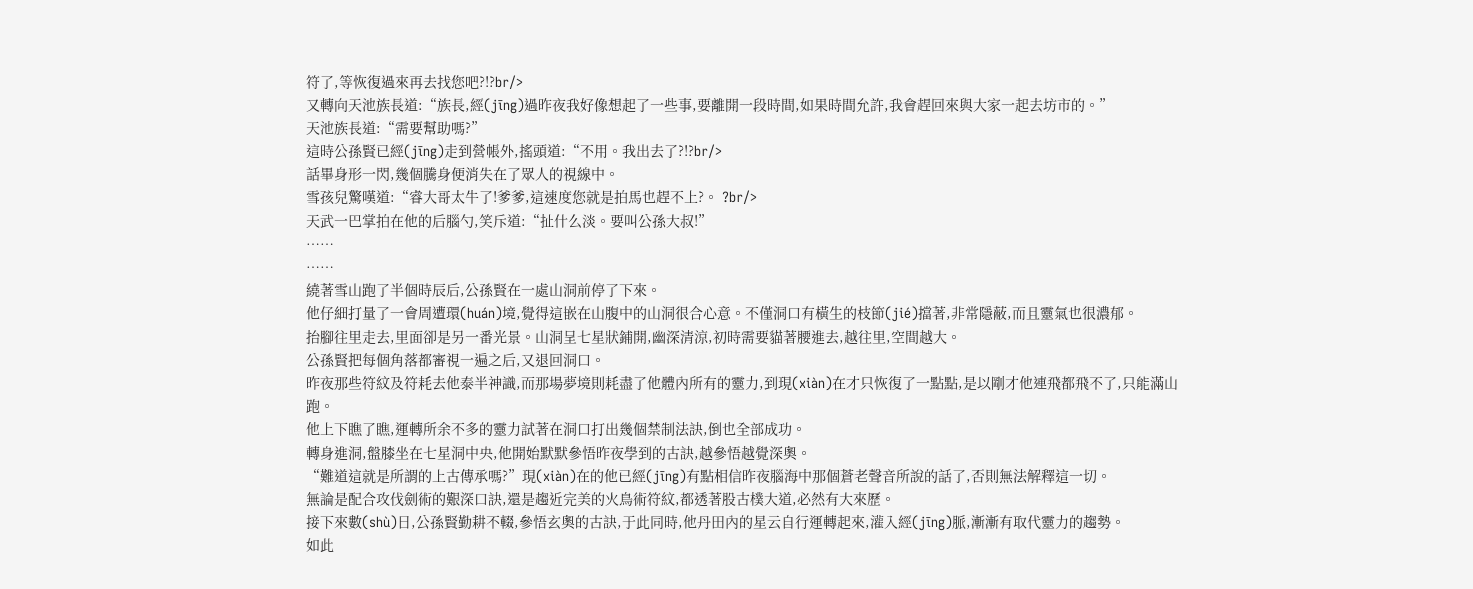符了,等恢復過來再去找您吧?!?br/>
又轉向天池族長道:“族長,經(jīng)過昨夜我好像想起了一些事,要離開一段時間,如果時間允許,我會趕回來與大家一起去坊市的。”
天池族長道:“需要幫助嗎?”
這時公孫賢已經(jīng)走到營帳外,搖頭道:“不用。我出去了?!?br/>
話畢身形一閃,幾個騰身便消失在了眾人的視線中。
雪孩兒驚嘆道:“睿大哥太牛了!爹爹,這速度您就是拍馬也趕不上?。 ?br/>
天武一巴掌拍在他的后腦勺,笑斥道:“扯什么淡。要叫公孫大叔!”
……
……
繞著雪山跑了半個時辰后,公孫賢在一處山洞前停了下來。
他仔細打量了一會周遭環(huán)境,覺得這嵌在山腹中的山洞很合心意。不僅洞口有橫生的枝節(jié)擋著,非常隱蔽,而且靈氣也很濃郁。
抬腳往里走去,里面卻是另一番光景。山洞呈七星狀鋪開,幽深清涼,初時需要貓著腰進去,越往里,空間越大。
公孫賢把每個角落都審視一遍之后,又退回洞口。
昨夜那些符紋及符耗去他泰半神識,而那場夢境則耗盡了他體內所有的靈力,到現(xiàn)在才只恢復了一點點,是以剛才他連飛都飛不了,只能滿山跑。
他上下瞧了瞧,運轉所余不多的靈力試著在洞口打出幾個禁制法訣,倒也全部成功。
轉身進洞,盤膝坐在七星洞中央,他開始默默參悟昨夜學到的古訣,越參悟越覺深奧。
“難道這就是所謂的上古傳承嗎?”現(xiàn)在的他已經(jīng)有點相信昨夜腦海中那個蒼老聲音所說的話了,否則無法解釋這一切。
無論是配合攻伐劍術的艱深口訣,還是趨近完美的火鳥術符紋,都透著股古樸大道,必然有大來歷。
接下來數(shù)日,公孫賢勤耕不輟,參悟玄奧的古訣,于此同時,他丹田內的星云自行運轉起來,灌入經(jīng)脈,漸漸有取代靈力的趨勢。
如此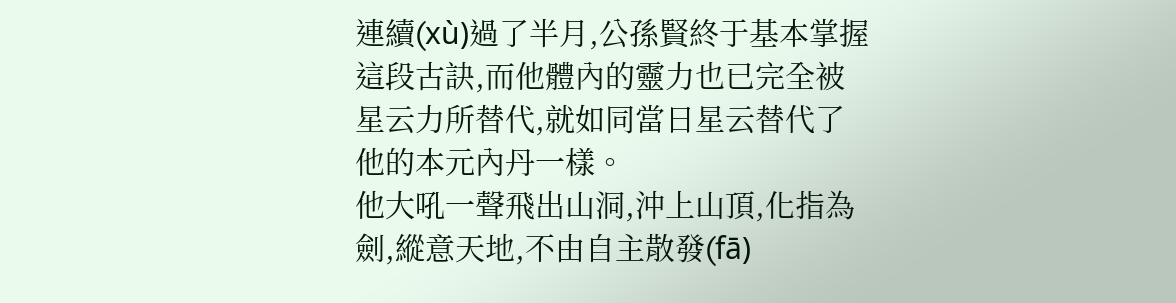連續(xù)過了半月,公孫賢終于基本掌握這段古訣,而他體內的靈力也已完全被星云力所替代,就如同當日星云替代了他的本元內丹一樣。
他大吼一聲飛出山洞,沖上山頂,化指為劍,縱意天地,不由自主散發(fā)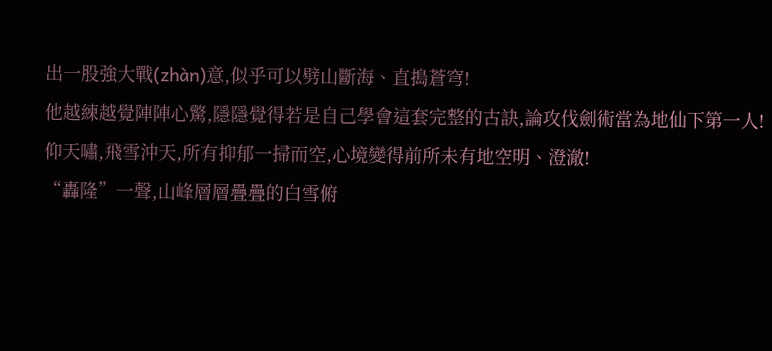出一股強大戰(zhàn)意,似乎可以劈山斷海、直搗蒼穹!
他越練越覺陣陣心驚,隱隱覺得若是自己學會這套完整的古訣,論攻伐劍術當為地仙下第一人!
仰天嘯,飛雪沖天,所有抑郁一掃而空,心境變得前所未有地空明、澄澈!
“轟隆”一聲,山峰層層疊疊的白雪俯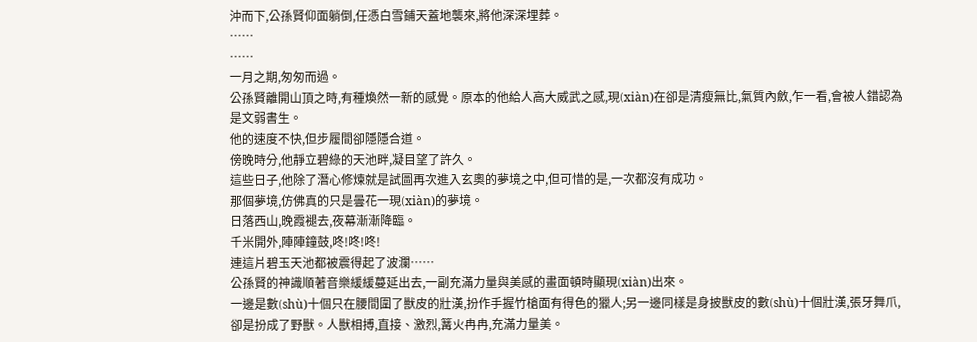沖而下,公孫賢仰面躺倒,任憑白雪鋪天蓋地襲來,將他深深埋葬。
……
……
一月之期,匆匆而過。
公孫賢離開山頂之時,有種煥然一新的感覺。原本的他給人高大威武之感,現(xiàn)在卻是清瘦無比,氣質內斂,乍一看,會被人錯認為是文弱書生。
他的速度不快,但步履間卻隱隱合道。
傍晚時分,他靜立碧綠的天池畔,凝目望了許久。
這些日子,他除了潛心修煉就是試圖再次進入玄奧的夢境之中,但可惜的是,一次都沒有成功。
那個夢境,仿佛真的只是曇花一現(xiàn)的夢境。
日落西山,晚霞褪去,夜幕漸漸降臨。
千米開外,陣陣鐘鼓,咚!咚!咚!
連這片碧玉天池都被震得起了波瀾……
公孫賢的神識順著音樂緩緩蔓延出去,一副充滿力量與美感的畫面頓時顯現(xiàn)出來。
一邊是數(shù)十個只在腰間圍了獸皮的壯漢,扮作手握竹槍面有得色的獵人;另一邊同樣是身披獸皮的數(shù)十個壯漢,張牙舞爪,卻是扮成了野獸。人獸相搏,直接、激烈,篝火冉冉,充滿力量美。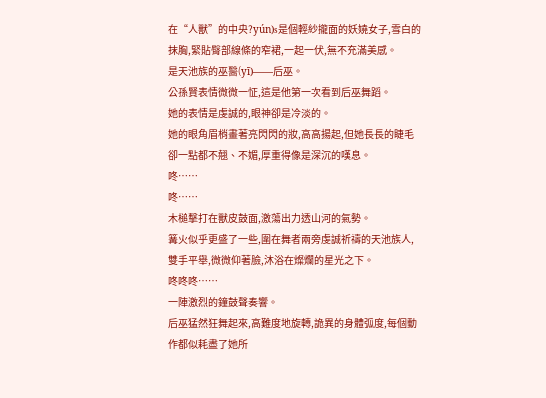在“人獸”的中央?yún)s是個輕紗攏面的妖嬈女子,雪白的抹胸,緊貼臀部線條的窄裙,一起一伏,無不充滿美感。
是天池族的巫醫(yī)――后巫。
公孫賢表情微微一怔,這是他第一次看到后巫舞蹈。
她的表情是虔誠的,眼神卻是冷淡的。
她的眼角眉梢畫著亮閃閃的妝,高高揚起,但她長長的睫毛卻一點都不翹、不媚,厚重得像是深沉的嘆息。
咚……
咚……
木槌擊打在獸皮鼓面,激蕩出力透山河的氣勢。
篝火似乎更盛了一些,圍在舞者兩旁虔誠祈禱的天池族人,雙手平舉,微微仰著臉,沐浴在燦爛的星光之下。
咚咚咚……
一陣激烈的鐘鼓聲奏響。
后巫猛然狂舞起來,高難度地旋轉,詭異的身體弧度,每個動作都似耗盡了她所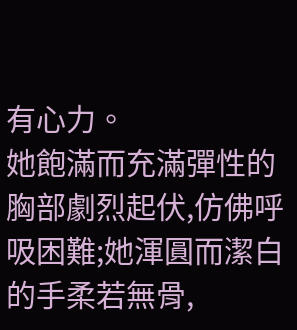有心力。
她飽滿而充滿彈性的胸部劇烈起伏,仿佛呼吸困難;她渾圓而潔白的手柔若無骨,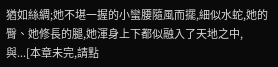猶如絲綢;她不堪一握的小蠻腰隨風而擺,細似水蛇,她的臀、她修長的腿,她渾身上下都似融入了天地之中,與...[本章未完,請點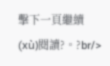擊下一頁繼續(xù)閱讀?。?br/>